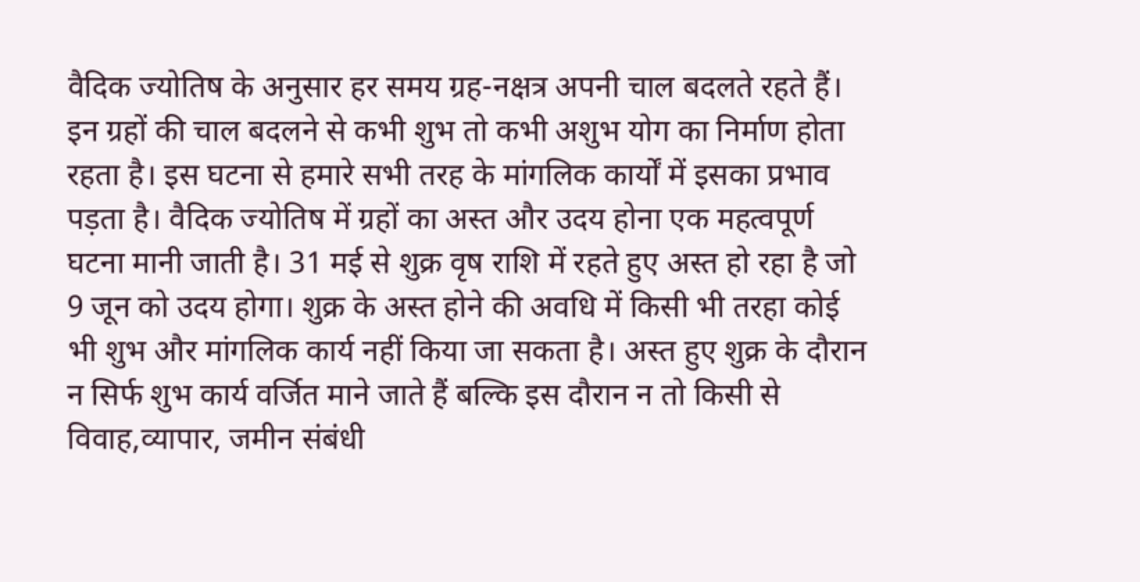वैदिक ज्योतिष के अनुसार हर समय ग्रह-नक्षत्र अपनी चाल बदलते रहते हैं। इन ग्रहों की चाल बदलने से कभी शुभ तो कभी अशुभ योग का निर्माण होता रहता है। इस घटना से हमारे सभी तरह के मांगलिक कार्यों में इसका प्रभाव पड़ता है। वैदिक ज्योतिष में ग्रहों का अस्त और उदय होना एक महत्वपूर्ण घटना मानी जाती है। 31 मई से शुक्र वृष राशि में रहते हुए अस्त हो रहा है जो 9 जून को उदय होगा। शुक्र के अस्त होने की अवधि में किसी भी तरहा कोई भी शुभ और मांगलिक कार्य नहीं किया जा सकता है। अस्त हुए शुक्र के दौरान न सिर्फ शुभ कार्य वर्जित माने जाते हैं बल्कि इस दौरान न तो किसी से विवाह,व्यापार, जमीन संबंधी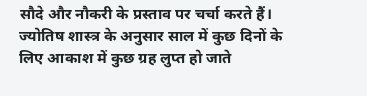सौदे और नौकरी के प्रस्ताव पर चर्चा करते हैं। ज्योतिष शास्त्र के अनुसार साल में कुछ दिनों के लिए आकाश में कुछ ग्रह लुप्त हो जाते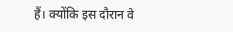हैं। क्योंकि इस दौरान वे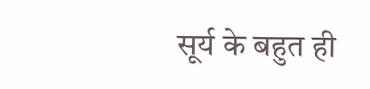सूर्य के बहुत ही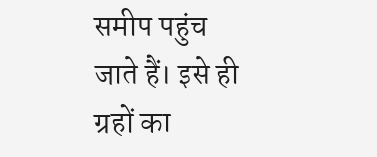समीप पहुंच जाते हैं। इसे ही ग्रहों का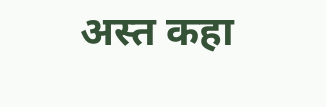अस्त कहा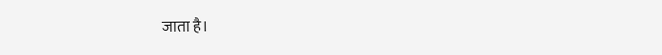जाता है।